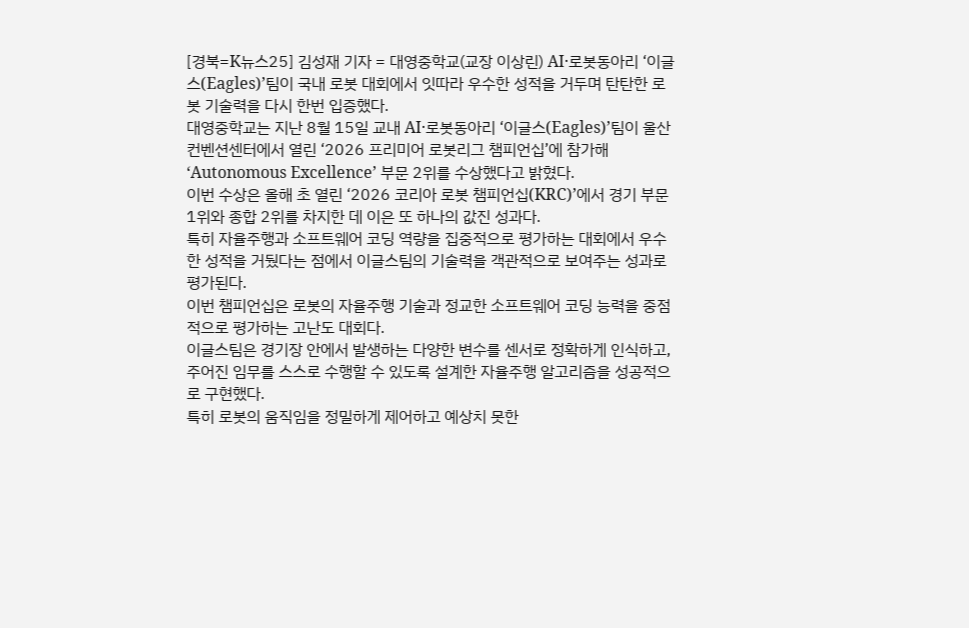[경북=K뉴스25] 김성재 기자 = 대영중학교(교장 이상린) AI·로봇동아리 ‘이글스(Eagles)’팀이 국내 로봇 대회에서 잇따라 우수한 성적을 거두며 탄탄한 로봇 기술력을 다시 한번 입증했다.
대영중학교는 지난 8월 15일 교내 AI·로봇동아리 ‘이글스(Eagles)’팀이 울산컨벤션센터에서 열린 ‘2026 프리미어 로봇리그 챔피언십’에 참가해 ‘Autonomous Excellence’ 부문 2위를 수상했다고 밝혔다.
이번 수상은 올해 초 열린 ‘2026 코리아 로봇 챔피언십(KRC)’에서 경기 부문 1위와 종합 2위를 차지한 데 이은 또 하나의 값진 성과다.
특히 자율주행과 소프트웨어 코딩 역량을 집중적으로 평가하는 대회에서 우수한 성적을 거뒀다는 점에서 이글스팀의 기술력을 객관적으로 보여주는 성과로 평가된다.
이번 챔피언십은 로봇의 자율주행 기술과 정교한 소프트웨어 코딩 능력을 중점적으로 평가하는 고난도 대회다.
이글스팀은 경기장 안에서 발생하는 다양한 변수를 센서로 정확하게 인식하고, 주어진 임무를 스스로 수행할 수 있도록 설계한 자율주행 알고리즘을 성공적으로 구현했다.
특히 로봇의 움직임을 정밀하게 제어하고 예상치 못한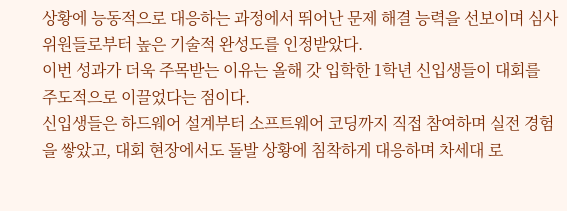상황에 능동적으로 대응하는 과정에서 뛰어난 문제 해결 능력을 선보이며 심사위원들로부터 높은 기술적 완성도를 인정받았다.
이번 성과가 더욱 주목받는 이유는 올해 갓 입학한 1학년 신입생들이 대회를 주도적으로 이끌었다는 점이다.
신입생들은 하드웨어 설계부터 소프트웨어 코딩까지 직접 참여하며 실전 경험을 쌓았고, 대회 현장에서도 돌발 상황에 침착하게 대응하며 차세대 로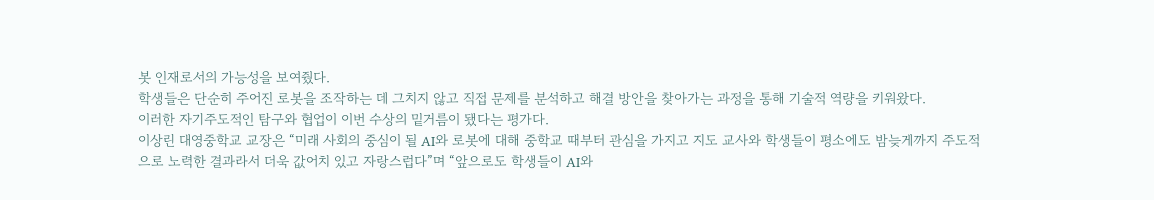봇 인재로서의 가능성을 보여줬다.
학생들은 단순히 주어진 로봇을 조작하는 데 그치지 않고 직접 문제를 분석하고 해결 방안을 찾아가는 과정을 통해 기술적 역량을 키워왔다.
이러한 자기주도적인 탐구와 협업이 이번 수상의 밑거름이 됐다는 평가다.
이상린 대영중학교 교장은 “미래 사회의 중심이 될 AI와 로봇에 대해 중학교 때부터 관심을 가지고 지도 교사와 학생들이 평소에도 밤늦게까지 주도적으로 노력한 결과라서 더욱 값어치 있고 자랑스럽다”며 “앞으로도 학생들이 AI와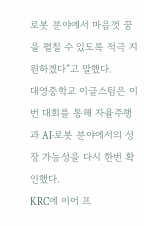로봇 분야에서 마음껏 꿈을 펼칠 수 있도록 적극 지원하겠다”고 말했다.
대영중학교 이글스팀은 이번 대회를 통해 자율주행과 AI·로봇 분야에서의 성장 가능성을 다시 한번 확인했다.
KRC에 이어 프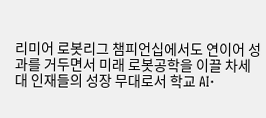리미어 로봇리그 챔피언십에서도 연이어 성과를 거두면서 미래 로봇공학을 이끌 차세대 인재들의 성장 무대로서 학교 AI·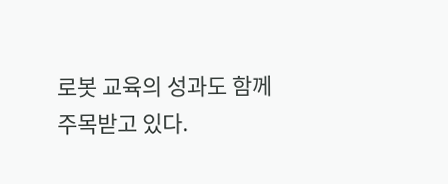로봇 교육의 성과도 함께 주목받고 있다.